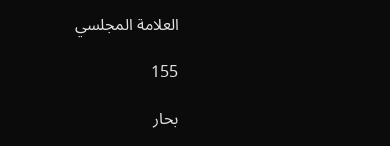العلامة المجلسي

155

بحار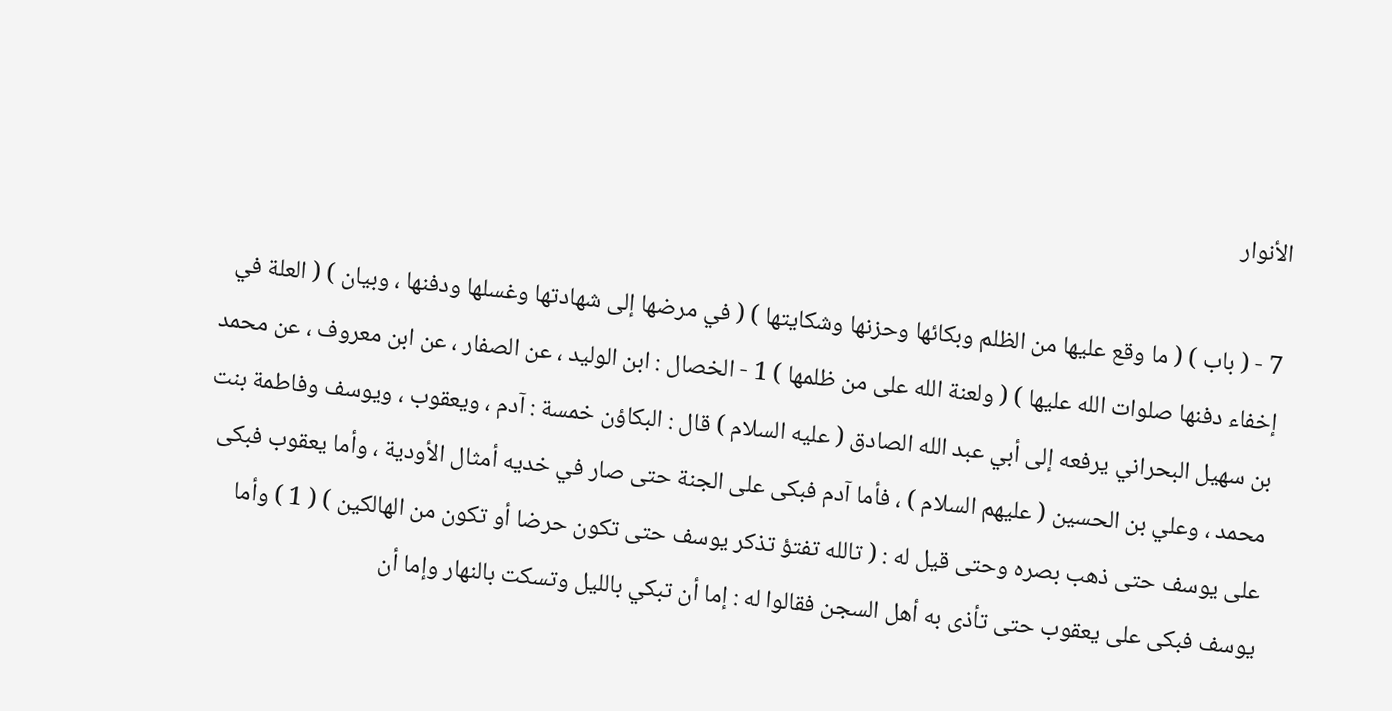الأنوار

7 - ( باب ) ( ما وقع عليها من الظلم وبكائها وحزنها وشكايتها ) ( في مرضها إلى شهادتها وغسلها ودفنها ، وبيان ) ( العلة في إخفاء دفنها صلوات الله عليها ) ( ولعنة الله على من ظلمها ) 1 - الخصال : ابن الوليد ، عن الصفار ، عن ابن معروف ، عن محمد بن سهيل البحراني يرفعه إلى أبي عبد الله الصادق ( عليه السلام ) قال : البكاؤن خمسة : آدم ، ويعقوب ، ويوسف وفاطمة بنت محمد ، وعلي بن الحسين ( عليهم السلام ) ، فأما آدم فبكى على الجنة حتى صار في خديه أمثال الأودية ، وأما يعقوب فبكى على يوسف حتى ذهب بصره وحتى قيل له : ( تالله تفتؤ تذكر يوسف حتى تكون حرضا أو تكون من الهالكين ) ( 1 ) وأما يوسف فبكى على يعقوب حتى تأذى به أهل السجن فقالوا له : إما أن تبكي بالليل وتسكت بالنهار وإما أن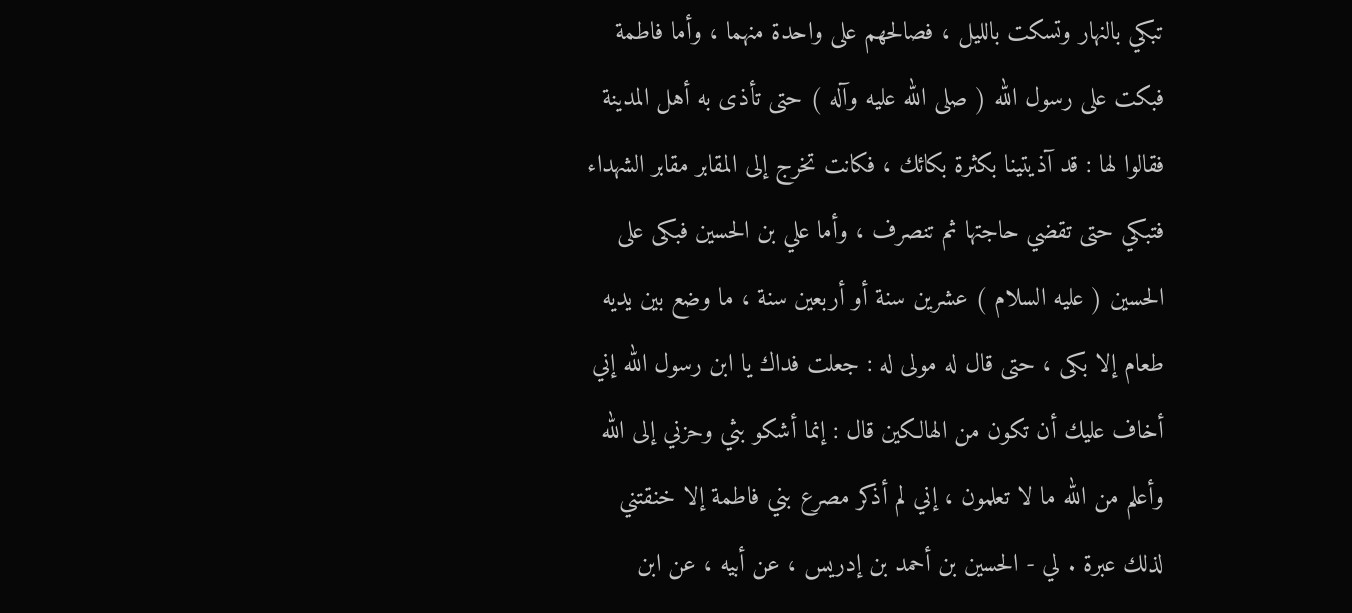تبكي بالنهار وتسكت بالليل ، فصالحهم على واحدة منهما ، وأما فاطمة فبكت على رسول الله ( صلى الله عليه وآله ) حتى تأذى به أهل المدينة فقالوا لها : قد آذيتينا بكثرة بكائك ، فكانت تخرج إلى المقابر مقابر الشهداء فتبكي حتى تقضي حاجتها ثم تنصرف ، وأما علي بن الحسين فبكى على الحسين ( عليه السلام ) عشرين سنة أو أربعين سنة ، ما وضع بين يديه طعام إلا بكى ، حتى قال له مولى له : جعلت فداك يا ابن رسول الله إني أخاف عليك أن تكون من الهالكين قال : إنما أشكو بثي وحزني إلى الله وأعلم من الله ما لا تعلمون ، إني لم أذكر مصرع بني فاطمة إلا خنقتني لذلك عبرة . لي - الحسين بن أحمد بن إدريس ، عن أبيه ، عن ابن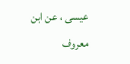عيسى ، عن ابن معروف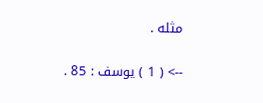مثله .

--> ( 1 ) يوسف : 85 .